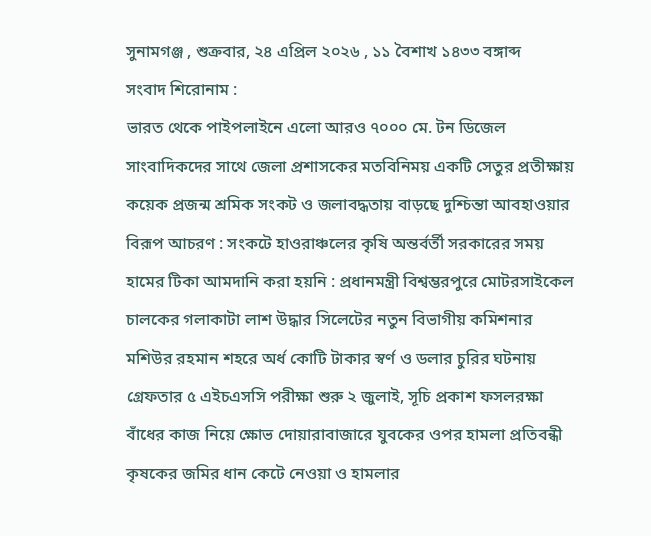সুনামগঞ্জ , শুক্রবার, ২৪ এপ্রিল ২০২৬ , ১১ বৈশাখ ১৪৩৩ বঙ্গাব্দ
সংবাদ শিরোনাম :
ভারত থেকে পাইপলাইনে এলো আরও ৭০০০ মে. টন ডিজেল সাংবাদিকদের সাথে জেলা প্রশাসকের মতবিনিময় একটি সেতুর প্রতীক্ষায় কয়েক প্রজন্ম শ্রমিক সংকট ও জলাবদ্ধতায় বাড়ছে দুশ্চিন্তা আবহাওয়ার বিরূপ আচরণ : সংকটে হাওরাঞ্চলের কৃষি অন্তর্বর্তী সরকারের সময় হামের টিকা আমদানি করা হয়নি : প্রধানমন্ত্রী বিশ্বম্ভরপুরে মোটরসাইকেল চালকের গলাকাটা লাশ উদ্ধার সিলেটের নতুন বিভাগীয় কমিশনার মশিউর রহমান শহরে অর্ধ কোটি টাকার স্বর্ণ ও ডলার চুরির ঘটনায় গ্রেফতার ৫ এইচএসসি পরীক্ষা শুরু ২ জুলাই, সূচি প্রকাশ ফসলরক্ষা বাঁধের কাজ নিয়ে ক্ষোভ দোয়ারাবাজারে যুবকের ওপর হামলা প্রতিবন্ধী কৃষকের জমির ধান কেটে নেওয়া ও হামলার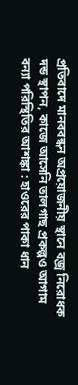প্রতিবাদে মানববন্ধন অপ্রয়োজনীয় স্থানে বজ্র নিরোধক দন্ড স্থাপন, কাজে আসেনি তালগাছ প্রকল্পও আগাম বন্যা পরিস্থিতির আশঙ্কা : হাওরের পাকা ধান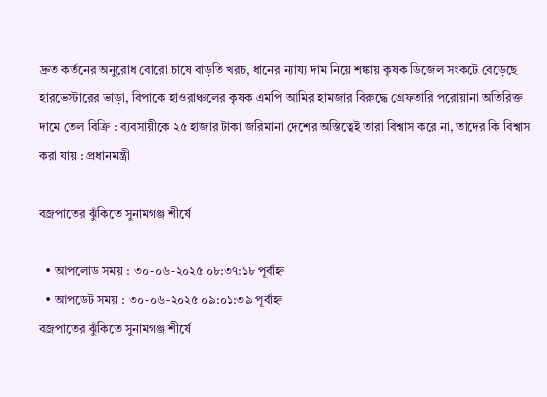দ্রুত কর্তনের অনুরোধ বোরো চাষে বাড়তি খরচ, ধানের ন্যায্য দাম নিয়ে শঙ্কায় কৃষক ডিজেল সংকটে বেড়েছে হারভেস্টারের ভাড়া, বিপাকে হাওরাঞ্চলের কৃষক এমপি আমির হামজার বিরুদ্ধে গ্রেফতারি পরোয়ানা অতিরিক্ত দামে তেল বিক্রি : ব্যবসায়ীকে ২৫ হাজার টাকা জরিমানা দেশের অস্তিত্বেই তারা বিশ্বাস করে না, তাদের কি বিশ্বাস করা যায় : প্রধানমন্ত্রী

বজ্রপাতের ঝুঁকিতে সুনামগঞ্জ শীর্ষে

  • আপলোড সময় : ৩০-০৬-২০২৫ ০৮:৩৭:১৮ পূর্বাহ্ন
  • আপডেট সময় : ৩০-০৬-২০২৫ ০৯:০১:৩৯ পূর্বাহ্ন
বজ্রপাতের ঝুঁকিতে সুনামগঞ্জ শীর্ষে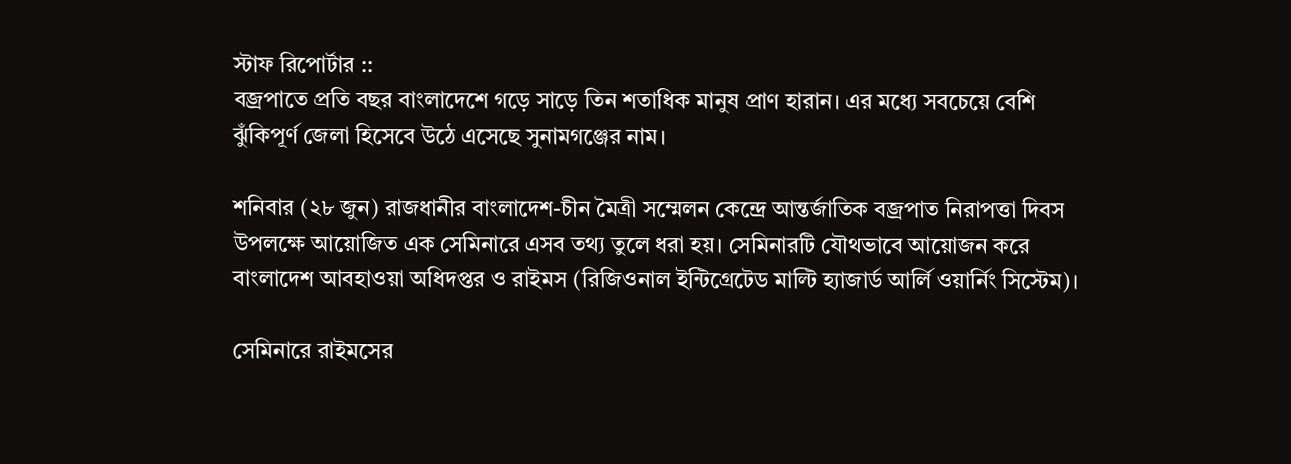স্টাফ রিপোর্টার ::
বজ্রপাতে প্রতি বছর বাংলাদেশে গড়ে সাড়ে তিন শতাধিক মানুষ প্রাণ হারান। এর মধ্যে সবচেয়ে বেশি ঝুঁকিপূর্ণ জেলা হিসেবে উঠে এসেছে সুনামগঞ্জের নাম।

শনিবার (২৮ জুন) রাজধানীর বাংলাদেশ-চীন মৈত্রী সম্মেলন কেন্দ্রে আন্তর্জাতিক বজ্রপাত নিরাপত্তা দিবস উপলক্ষে আয়োজিত এক সেমিনারে এসব তথ্য তুলে ধরা হয়। সেমিনারটি যৌথভাবে আয়োজন করে বাংলাদেশ আবহাওয়া অধিদপ্তর ও রাইমস (রিজিওনাল ইন্টিগ্রেটেড মাল্টি হ্যাজার্ড আর্লি ওয়ার্নিং সিস্টেম)।

সেমিনারে রাইমসের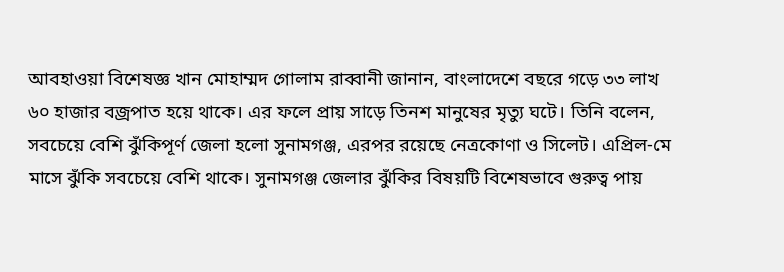আবহাওয়া বিশেষজ্ঞ খান মোহাম্মদ গোলাম রাব্বানী জানান, বাংলাদেশে বছরে গড়ে ৩৩ লাখ ৬০ হাজার বজ্রপাত হয়ে থাকে। এর ফলে প্রায় সাড়ে তিনশ মানুষের মৃত্যু ঘটে। তিনি বলেন, সবচেয়ে বেশি ঝুঁকিপূর্ণ জেলা হলো সুনামগঞ্জ, এরপর রয়েছে নেত্রকোণা ও সিলেট। এপ্রিল-মে মাসে ঝুঁকি সবচেয়ে বেশি থাকে। সুনামগঞ্জ জেলার ঝুঁকির বিষয়টি বিশেষভাবে গুরুত্ব পায়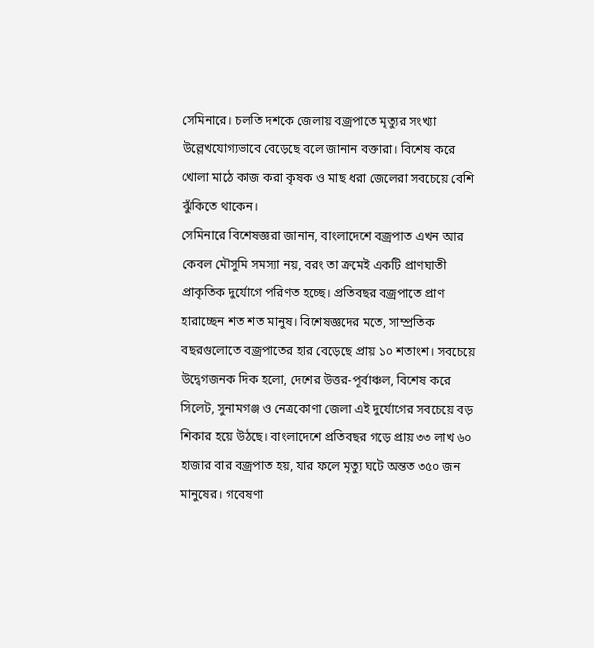সেমিনারে। চলতি দশকে জেলায় বজ্রপাতে মৃত্যুর সংখ্যা উল্লেখযোগ্যভাবে বেড়েছে বলে জানান বক্তারা। বিশেষ করে খোলা মাঠে কাজ করা কৃষক ও মাছ ধরা জেলেরা সবচেয়ে বেশি ঝুঁকিতে থাকেন।
সেমিনারে বিশেষজ্ঞরা জানান, বাংলাদেশে বজ্রপাত এখন আর কেবল মৌসুমি সমস্যা নয়, বরং তা ক্রমেই একটি প্রাণঘাতী প্রাকৃতিক দুর্যোগে পরিণত হচ্ছে। প্রতিবছর বজ্রপাতে প্রাণ হারাচ্ছেন শত শত মানুষ। বিশেষজ্ঞদের মতে, সাম্প্রতিক বছরগুলোতে বজ্রপাতের হার বেড়েছে প্রায় ১০ শতাংশ। সবচেয়ে উদ্বেগজনক দিক হলো, দেশের উত্তর-পূর্বাঞ্চল, বিশেষ করে সিলেট, সুনামগঞ্জ ও নেত্রকোণা জেলা এই দুর্যোগের সবচেয়ে বড় শিকার হয়ে উঠছে। বাংলাদেশে প্রতিবছর গড়ে প্রায় ৩৩ লাখ ৬০ হাজার বার বজ্রপাত হয়, যার ফলে মৃত্যু ঘটে অন্তত ৩৫০ জন মানুষের। গবেষণা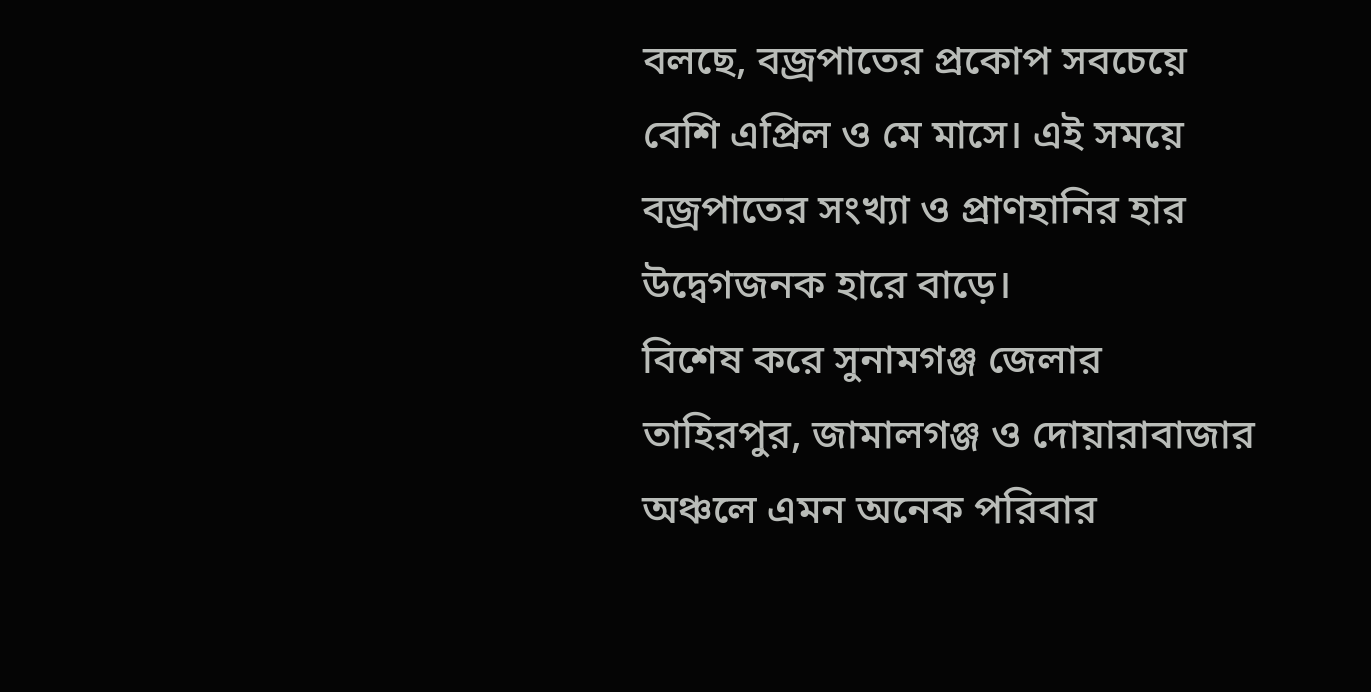বলছে, বজ্রপাতের প্রকোপ সবচেয়ে বেশি এপ্রিল ও মে মাসে। এই সময়ে বজ্রপাতের সংখ্যা ও প্রাণহানির হার উদ্বেগজনক হারে বাড়ে।
বিশেষ করে সুনামগঞ্জ জেলার তাহিরপুর, জামালগঞ্জ ও দোয়ারাবাজার অঞ্চলে এমন অনেক পরিবার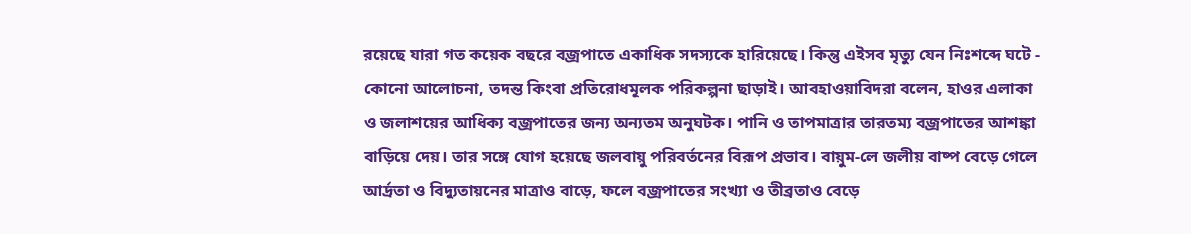রয়েছে যারা গত কয়েক বছরে বজ্রপাতে একাধিক সদস্যকে হারিয়েছে। কিন্তু এইসব মৃত্যু যেন নিঃশব্দে ঘটে - কোনো আলোচনা, তদন্ত কিংবা প্রতিরোধমূলক পরিকল্পনা ছাড়াই। আবহাওয়াবিদরা বলেন, হাওর এলাকা ও জলাশয়ের আধিক্য বজ্রপাতের জন্য অন্যতম অনুঘটক। পানি ও তাপমাত্রার তারতম্য বজ্রপাতের আশঙ্কা বাড়িয়ে দেয়। তার সঙ্গে যোগ হয়েছে জলবায়ু পরিবর্তনের বিরূপ প্রভাব। বায়ুম-লে জলীয় বাষ্প বেড়ে গেলে আর্দ্রতা ও বিদ্যুতায়নের মাত্রাও বাড়ে, ফলে বজ্রপাতের সংখ্যা ও তীব্রতাও বেড়ে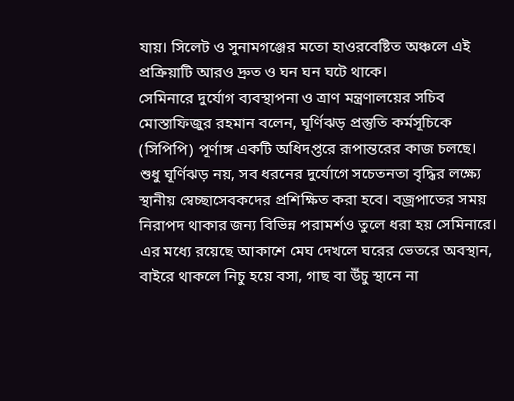যায়। সিলেট ও সুনামগঞ্জের মতো হাওরবেষ্টিত অঞ্চলে এই প্রক্রিয়াটি আরও দ্রুত ও ঘন ঘন ঘটে থাকে।
সেমিনারে দুর্যোগ ব্যবস্থাপনা ও ত্রাণ মন্ত্রণালয়ের সচিব মোস্তাফিজুর রহমান বলেন, ঘূর্ণিঝড় প্রস্তুতি কর্মসূচিকে (সিপিপি) পূর্ণাঙ্গ একটি অধিদপ্তরে রূপান্তরের কাজ চলছে। শুধু ঘূর্ণিঝড় নয়, সব ধরনের দুর্যোগে সচেতনতা বৃদ্ধির লক্ষ্যে স্থানীয় স্বেচ্ছাসেবকদের প্রশিক্ষিত করা হবে। বজ্রপাতের সময় নিরাপদ থাকার জন্য বিভিন্ন পরামর্শও তুলে ধরা হয় সেমিনারে।
এর মধ্যে রয়েছে আকাশে মেঘ দেখলে ঘরের ভেতরে অবস্থান, বাইরে থাকলে নিচু হয়ে বসা, গাছ বা উঁচু স্থানে না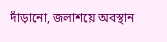দাঁড়ানো, জলাশয়ে অবস্থান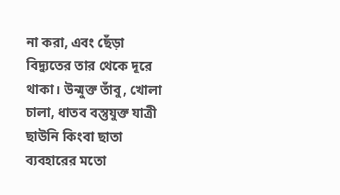না করা, এবং ছেঁড়া বিদ্যুতের তার থেকে দূরে থাকা। উন্মুক্ত তাঁবু, খোলা চালা, ধাতব বস্তুযুক্ত যাত্রী ছাউনি কিংবা ছাতা ব্যবহারের মতো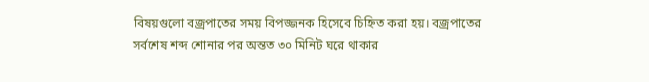বিষয়গুলো বজ্রপাতের সময় বিপজ্জনক হিসেবে চিহ্নিত করা হয়। বজ্রপাতের সর্বশেষ শব্দ শোনার পর অন্তত ৩০ মিনিট ঘরে থাকার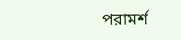পরামর্শ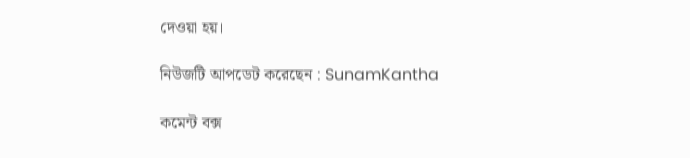দেওয়া হয়।

নিউজটি আপডেট করেছেন : SunamKantha

কমেন্ট বক্স